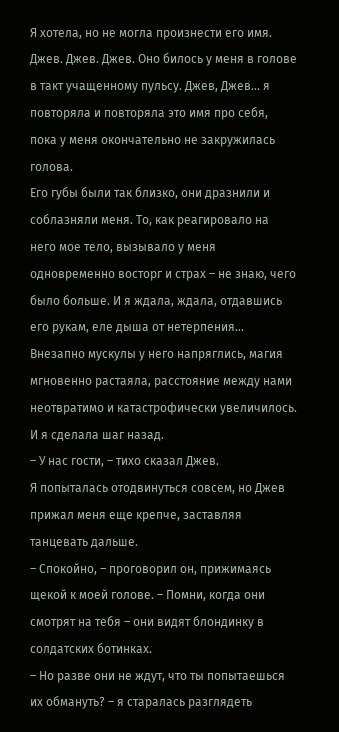Я хотела, но не могла произнести его имя. Джев. Джев. Джев. Оно билось у меня в голове в такт учащенному пульсу. Джев, Джев… я повторяла и повторяла это имя про себя, пока у меня окончательно не закружилась голова.
Его губы были так близко, они дразнили и соблазняли меня. То, как реагировало на него мое тело, вызывало у меня одновременно восторг и страх – не знаю, чего было больше. И я ждала, ждала, отдавшись его рукам, еле дыша от нетерпения…
Внезапно мускулы у него напряглись, магия мгновенно растаяла, расстояние между нами неотвратимо и катастрофически увеличилось. И я сделала шаг назад.
– У нас гости, – тихо сказал Джев.
Я попыталась отодвинуться совсем, но Джев прижал меня еще крепче, заставляя танцевать дальше.
– Спокойно, – проговорил он, прижимаясь щекой к моей голове. – Помни, когда они смотрят на тебя – они видят блондинку в солдатских ботинках.
– Но разве они не ждут, что ты попытаешься их обмануть? – я старалась разглядеть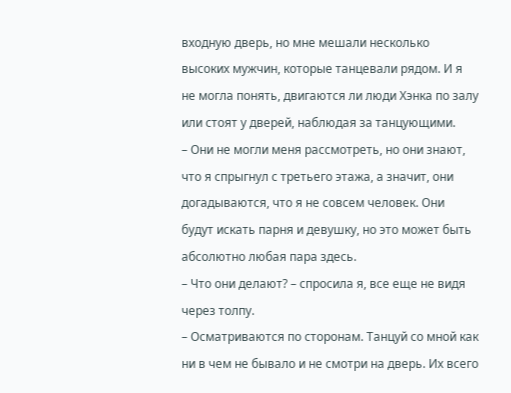входную дверь, но мне мешали несколько высоких мужчин, которые танцевали рядом. И я не могла понять, двигаются ли люди Хэнка по залу или стоят у дверей, наблюдая за танцующими.
– Они не могли меня рассмотреть, но они знают, что я спрыгнул с третьего этажа, а значит, они догадываются, что я не совсем человек. Они будут искать парня и девушку, но это может быть абсолютно любая пара здесь.
– Что они делают? – спросила я, все еще не видя через толпу.
– Осматриваются по сторонам. Танцуй со мной как ни в чем не бывало и не смотри на дверь. Их всего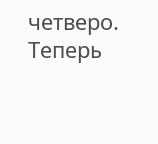четверо. Теперь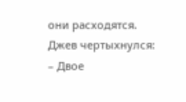они расходятся.
Джев чертыхнулся:
– Двое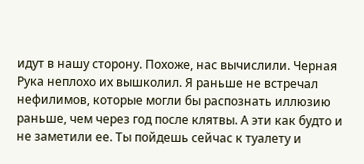идут в нашу сторону. Похоже, нас вычислили. Черная Рука неплохо их вышколил. Я раньше не встречал нефилимов, которые могли бы распознать иллюзию раньше, чем через год после клятвы. А эти как будто и не заметили ее. Ты пойдешь сейчас к туалету и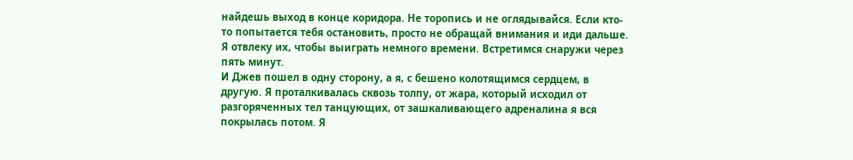найдешь выход в конце коридора. Не торопись и не оглядывайся. Если кто-то попытается тебя остановить, просто не обращай внимания и иди дальше. Я отвлеку их, чтобы выиграть немного времени. Встретимся снаружи через пять минут.
И Джев пошел в одну сторону, а я, с бешено колотящимся сердцем, в другую. Я проталкивалась сквозь толпу, от жара, который исходил от разгоряченных тел танцующих, от зашкаливающего адреналина я вся покрылась потом. Я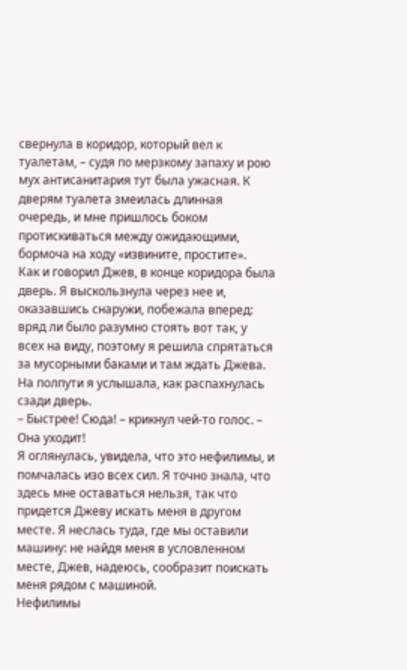свернула в коридор, который вел к туалетам, – судя по мерзкому запаху и рою мух антисанитария тут была ужасная. К дверям туалета змеилась длинная очередь, и мне пришлось боком протискиваться между ожидающими, бормоча на ходу «извините, простите».
Как и говорил Джев, в конце коридора была дверь. Я выскользнула через нее и, оказавшись снаружи, побежала вперед: вряд ли было разумно стоять вот так, у всех на виду, поэтому я решила спрятаться за мусорными баками и там ждать Джева.
На полпути я услышала, как распахнулась сзади дверь.
– Быстрее! Сюда! – крикнул чей-то голос. – Она уходит!
Я оглянулась, увидела, что это нефилимы, и помчалась изо всех сил. Я точно знала, что здесь мне оставаться нельзя, так что придется Джеву искать меня в другом месте. Я неслась туда, где мы оставили машину: не найдя меня в условленном месте, Джев, надеюсь, сообразит поискать меня рядом с машиной.
Нефилимы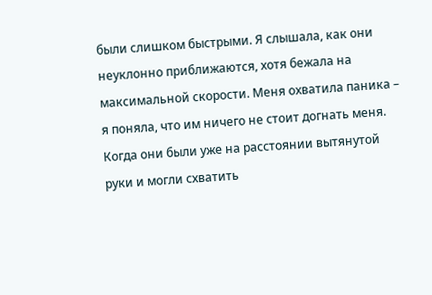были слишком быстрыми. Я слышала, как они неуклонно приближаются, хотя бежала на максимальной скорости. Меня охватила паника – я поняла, что им ничего не стоит догнать меня.
Когда они были уже на расстоянии вытянутой руки и могли схватить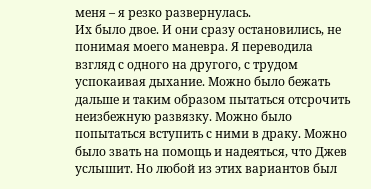меня – я резко развернулась.
Их было двое. И они сразу остановились, не понимая моего маневра. Я переводила взгляд с одного на другого, с трудом успокаивая дыхание. Можно было бежать дальше и таким образом пытаться отсрочить неизбежную развязку. Можно было попытаться вступить с ними в драку. Можно было звать на помощь и надеяться, что Джев услышит. Но любой из этих вариантов был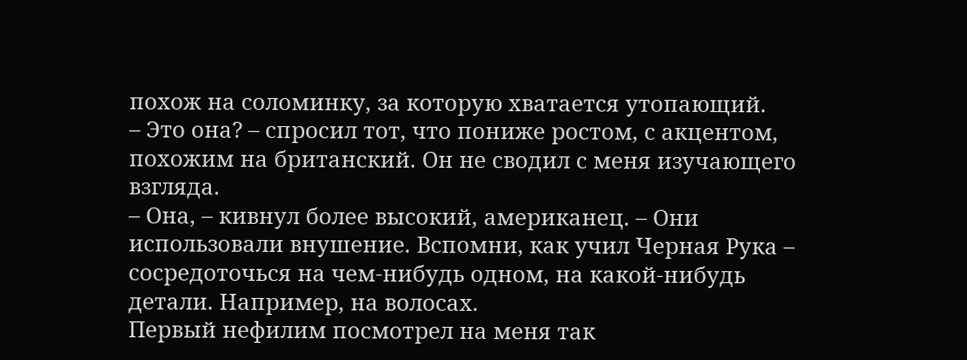похож на соломинку, за которую хватается утопающий.
– Это она? – спросил тот, что пониже ростом, с акцентом, похожим на британский. Он не сводил с меня изучающего взгляда.
– Она, – кивнул более высокий, американец. – Они использовали внушение. Вспомни, как учил Черная Рука – сосредоточься на чем-нибудь одном, на какой-нибудь детали. Например, на волосах.
Первый нефилим посмотрел на меня так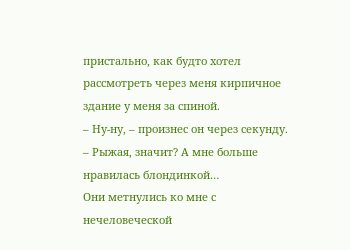пристально, как будто хотел рассмотреть через меня кирпичное здание у меня за спиной.
– Ну-ну, – произнес он через секунду. – Рыжая, значит? А мне больше нравилась блондинкой…
Они метнулись ко мне с нечеловеческой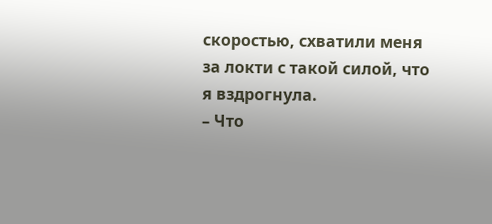скоростью, схватили меня за локти с такой силой, что я вздрогнула.
– Что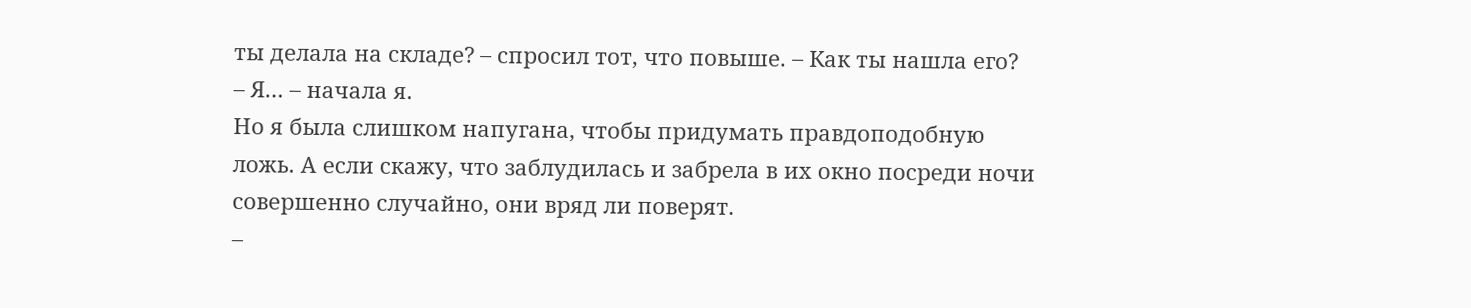ты делала на складе? – спросил тот, что повыше. – Как ты нашла его?
– Я… – начала я.
Но я была слишком напугана, чтобы придумать правдоподобную ложь. А если скажу, что заблудилась и забрела в их окно посреди ночи совершенно случайно, они вряд ли поверят.
–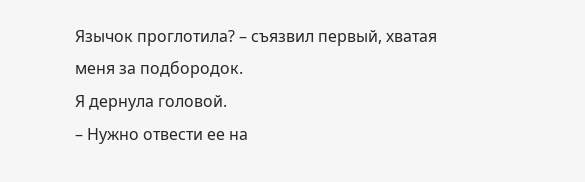Язычок проглотила? – съязвил первый, хватая меня за подбородок.
Я дернула головой.
– Нужно отвести ее на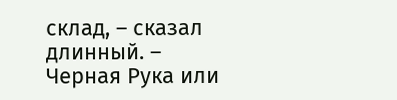склад, – сказал длинный. – Черная Рука или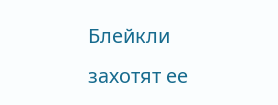Блейкли захотят ее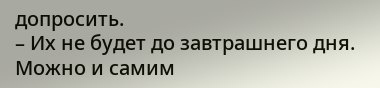допросить.
– Их не будет до завтрашнего дня. Можно и самим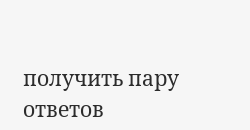получить пару ответов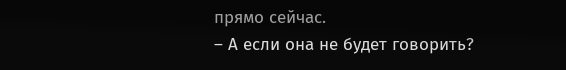прямо сейчас.
– А если она не будет говорить?